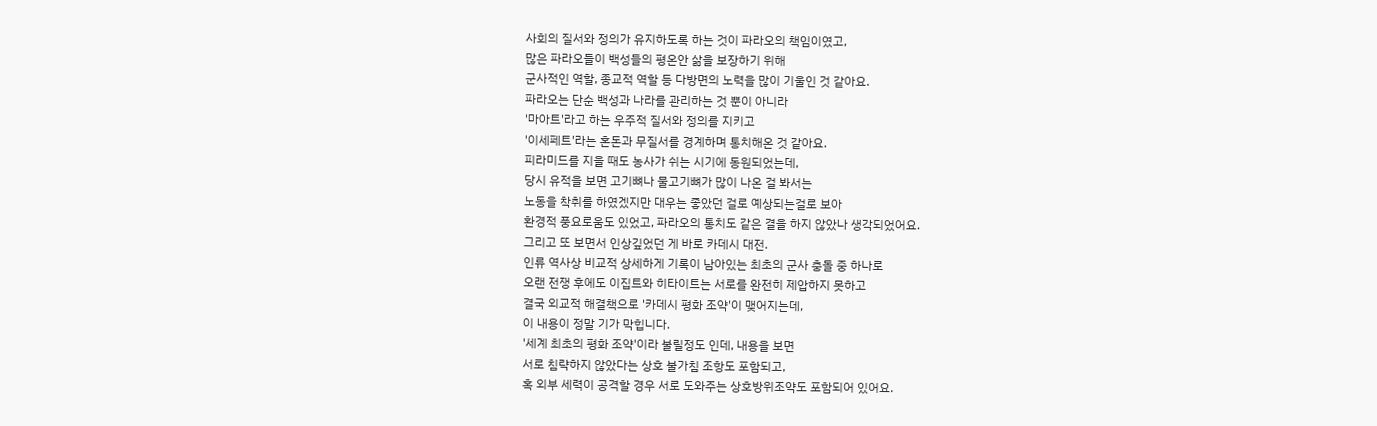사회의 질서와 정의가 유지하도록 하는 것이 파라오의 책임이였고,
많은 파라오들이 백성들의 평온안 삶을 보장하기 위해
군사적인 역할, 종교적 역할 등 다방면의 노력을 많이 기울인 것 같아요.
파라오는 단순 백성과 나라를 관리하는 것 뿐이 아니라
'마아트'라고 하는 우주적 질서와 정의를 지키고
'이세페트'라는 혼돈과 무질서를 경계하며 통치해온 것 같아요.
피라미드를 지을 때도 농사가 쉬는 시기에 동원되었는데,
당시 유적을 보면 고기뼈나 물고기뼈가 많이 나온 걸 봐서는
노동을 착취를 하였겠지만 대우는 좋았던 걸로 예상되는걸로 보아
환경적 풍요로움도 있었고, 파라오의 통치도 같은 결을 하지 않았나 생각되었어요.
그리고 또 보면서 인상깊었던 게 바로 카데시 대전.
인류 역사상 비교적 상세하게 기록이 남아있는 최초의 군사 충돌 중 하나로
오랜 전쟁 후에도 이집트와 히타이트는 서로를 완전히 제압하지 못하고
결국 외교적 해결책으로 '카데시 평화 조약'이 맺어지는데,
이 내용이 정말 기가 막힙니다.
'세계 최초의 평화 조약'이라 불릴정도 인데, 내용을 보면
서로 침략하지 않았다는 상호 불가침 조항도 포함되고,
혹 외부 세력이 공격할 경우 서로 도와주는 상호방위조약도 포함되어 있어요.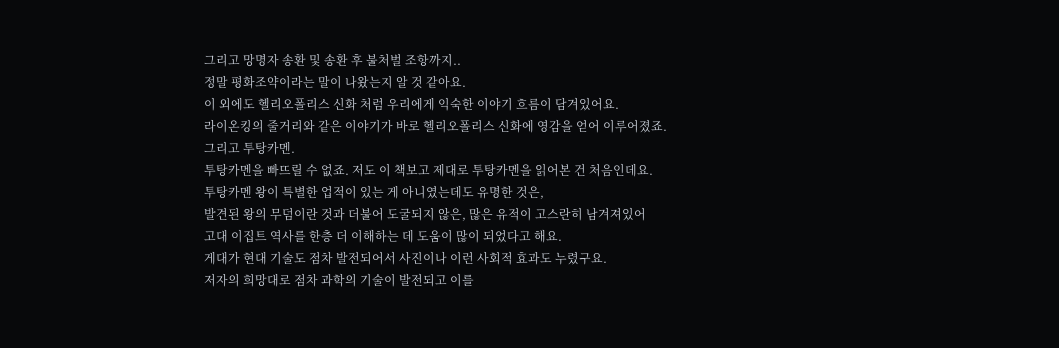그리고 망명자 송환 및 송환 후 불처벌 조항까지..
정말 평화조약이라는 말이 나왔는지 알 것 같아요.
이 외에도 헬리오폴리스 신화 처럼 우리에게 익숙한 이야기 흐름이 담겨있어요.
라이온킹의 줄거리와 같은 이야기가 바로 헬리오폴리스 신화에 영감을 얻어 이루어졌죠.
그리고 투탕카멘.
투탕카멘을 빠뜨릴 수 없죠. 저도 이 책보고 제대로 투탕카멘을 읽어본 건 처음인데요.
투탕카멘 왕이 특별한 업적이 있는 게 아니였는데도 유명한 것은,
발견된 왕의 무덤이란 것과 더불어 도굴되지 않은, 많은 유적이 고스란히 남겨져있어
고대 이집트 역사를 한층 더 이해하는 데 도움이 많이 되었다고 해요.
게대가 현대 기술도 점차 발전되어서 사진이나 이런 사회적 효과도 누렸구요.
저자의 희망대로 점차 과학의 기술이 발전되고 이를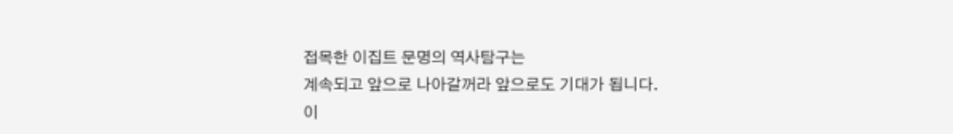접목한 이집트 문명의 역사탐구는
계속되고 앞으로 나아갈꺼라 앞으로도 기대가 됩니다.
이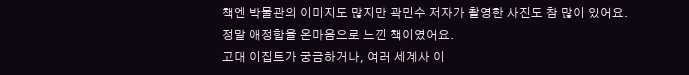책엔 박물관의 이미지도 많지만 곽민수 저자가 촬영한 사진도 참 많이 있어요.
정말 애정함을 온마음으로 느낀 책이였어요.
고대 이집트가 궁금하거나, 여러 세계사 이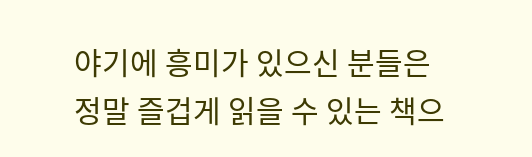야기에 흥미가 있으신 분들은
정말 즐겁게 읽을 수 있는 책으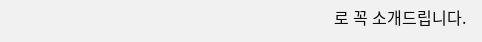로 꼭 소개드립니다.